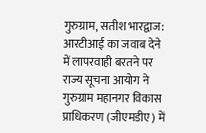गुरुग्राम, सतीश भारद्वाज: आरटीआई का जवाब देने में लापरवाही बरतने पर राज्य सूचना आयोग ने गुरुग्राम महानगर विकास प्राधिकरण (जीएमडीए) में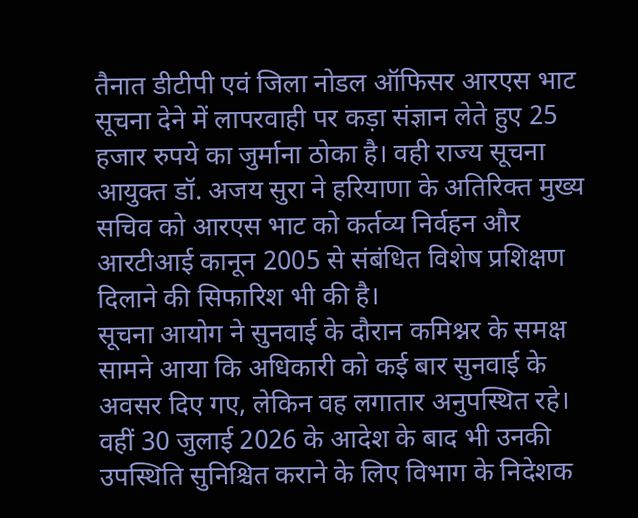तैनात डीटीपी एवं जिला नोडल ऑफिसर आरएस भाट सूचना देने में लापरवाही पर कड़ा संज्ञान लेते हुए 25 हजार रुपये का जुर्माना ठोका है। वही राज्य सूचना आयुक्त डॉ. अजय सुरा ने हरियाणा के अतिरिक्त मुख्य सचिव को आरएस भाट को कर्तव्य निर्वहन और आरटीआई कानून 2005 से संबंधित विशेष प्रशिक्षण दिलाने की सिफारिश भी की है।
सूचना आयोग ने सुनवाई के दौरान कमिश्नर के समक्ष सामने आया कि अधिकारी को कई बार सुनवाई के अवसर दिए गए, लेकिन वह लगातार अनुपस्थित रहे। वहीं 30 जुलाई 2026 के आदेश के बाद भी उनकी उपस्थिति सुनिश्चित कराने के लिए विभाग के निदेशक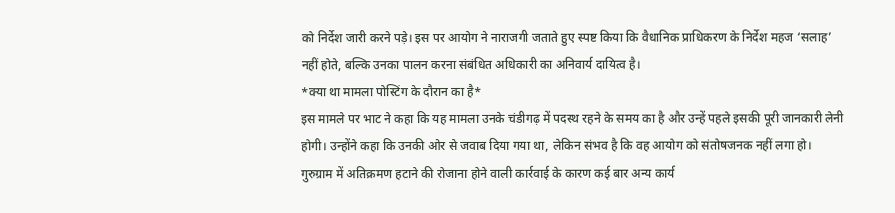को निर्देश जारी करने पड़े। इस पर आयोग ने नाराजगी जताते हुए स्पष्ट किया कि वैधानिक प्राधिकरण के निर्देश महज ‘सलाह’ नहीं होते, बल्कि उनका पालन करना संबंधित अधिकारी का अनिवार्य दायित्व है।
*क्या था मामला पोस्टिंग के दौरान का है*
इस मामले पर भाट ने कहा कि यह मामला उनके चंडीगढ़ में पदस्थ रहने के समय का है और उन्हें पहले इसकी पूरी जानकारी लेनी होगी। उन्होंने कहा कि उनकी ओर से जवाब दिया गया था, लेकिन संभव है कि वह आयोग को संतोषजनक नहीं लगा हो। गुरुग्राम में अतिक्रमण हटाने की रोजाना होने वाली कार्रवाई के कारण कई बार अन्य कार्य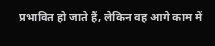प्रभावित हो जाते हैं, लेकिन वह आगे काम में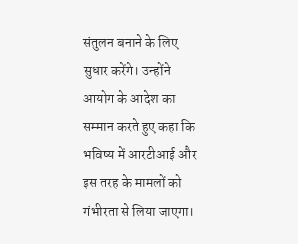संतुलन बनाने के लिए सुधार करेंगे। उन्होंने आयोग के आदेश का सम्मान करते हुए कहा कि भविष्य में आरटीआई और इस तरह के मामलों को गंभीरता से लिया जाएगा।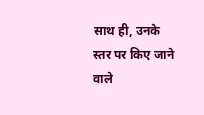साथ ही, उनके स्तर पर किए जाने वाले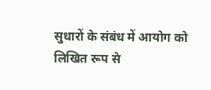सुधारों के संबंध में आयोग को लिखित रूप से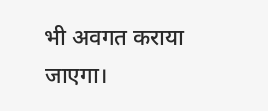भी अवगत कराया जाएगा।